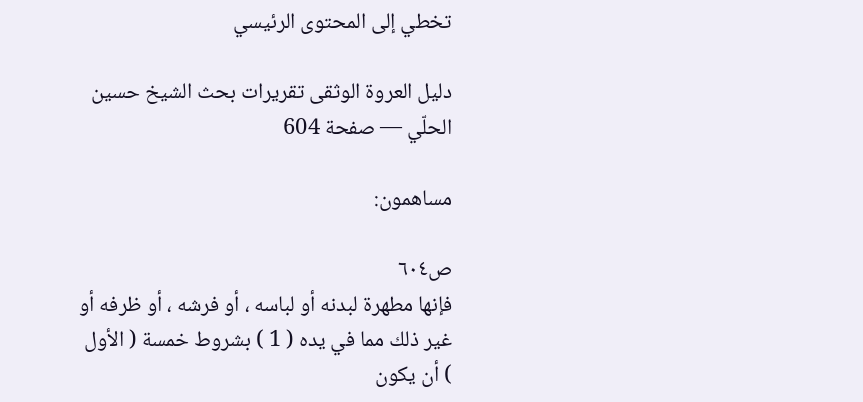تخطي إلى المحتوى الرئيسي

دليل العروة الوثقى تقريرات بحث الشيخ حسين الحلّي — صفحة 604

مساهمون:

ص٦٠٤
فإنها مطهرة لبدنه أو لباسه ، أو فرشه ، أو ظرفه أو غير ذلك مما في يده ( 1 ) بشروط خمسة ( الأول ) أن يكون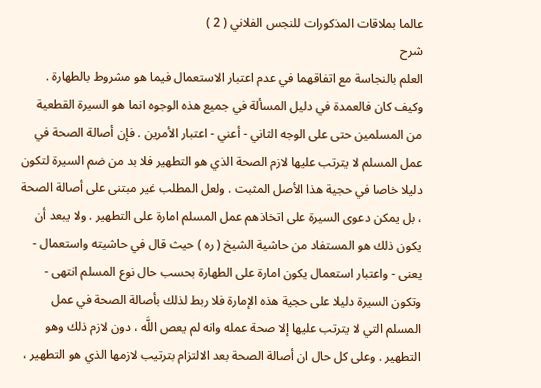عالما بملاقات المذكورات للنجس الفلاني ( 2 )
شرح
العلم بالنجاسة مع اتفاقهما في عدم اعتبار الاستعمال فيما هو مشروط بالطهارة . وكيف كان فالعمدة في دليل المسألة في جميع هذه الوجوه انما هو السيرة القطعية من المسلمين حتى على الوجه الثاني - أعني - اعتبار الأمرين . فإن أصالة الصحة في عمل المسلم لا يترتب عليها لازم الصحة الذي هو التطهير فلا بد من ضم السيرة لتكون دليلا خاصا في حجية هذا الأصل المثبت . ولعل المطلب غير مبتنى على أصالة الصحة ، بل يمكن دعوى السيرة على اتخاذهم عمل المسلم امارة على التطهير . ولا يبعد أن يكون ذلك هو المستفاد من حاشية الشيخ ( ره ) حيث قال في حاشيته واستعمال - يعنى - واعتبار استعمال يكون امارة على الطهارة بحسب حال نوع المسلم انتهى - وتكون السيرة دليلا على حجية هذه الإمارة فلا ربط لذلك بأصالة الصحة في عمل المسلم التي لا يترتب عليها إلا صحة عمله وانه لم يعص اللَّه ، دون لازم ذلك وهو التطهير . وعلى كل حال ان أصالة الصحة بعد الالتزام بترتيب لازمها الذي هو التطهير ،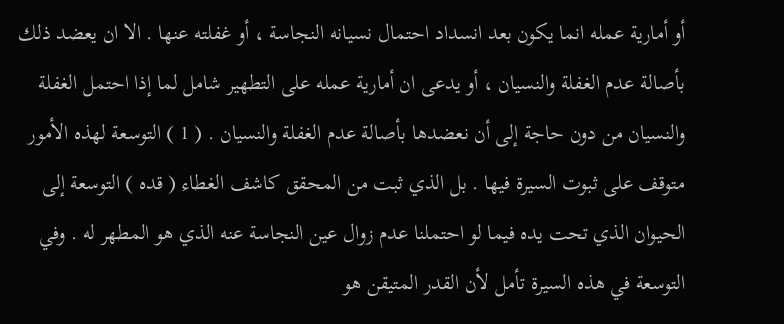أو أمارية عمله انما يكون بعد انسداد احتمال نسيانه النجاسة ، أو غفلته عنها . الا ان يعضد ذلك بأصالة عدم الغفلة والنسيان ، أو يدعى ان أمارية عمله على التطهير شامل لما إذا احتمل الغفلة والنسيان من دون حاجة إلى أن نعضدها بأصالة عدم الغفلة والنسيان . ( 1 ) التوسعة لهذه الأمور متوقف على ثبوت السيرة فيها . بل الذي ثبت من المحقق كاشف الغطاء ( قده ) التوسعة إلى الحيوان الذي تحت يده فيما لو احتملنا عدم زوال عين النجاسة عنه الذي هو المطهر له . وفي التوسعة في هذه السيرة تأمل لأن القدر المتيقن هو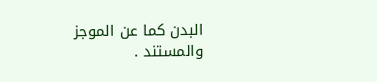البدن كما عن الموجز والمستند .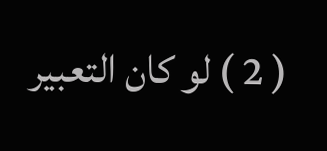( 2 ) لو كان التعبير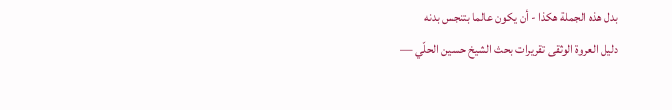بدل هذه الجملة هكذا - أن يكون عالما بتنجس بدنه
دليل العروة الوثقى تقريرات بحث الشيخ حسين الحلّي —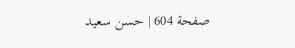صفحة 604 | حسن سعيد